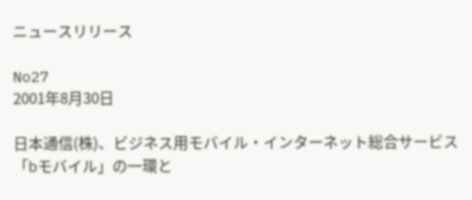ニュースリリース

No27
2001年8月30日

日本通信(株)、ビジネス用モバイル・インターネット総合サービス
「bモバイル」の一環と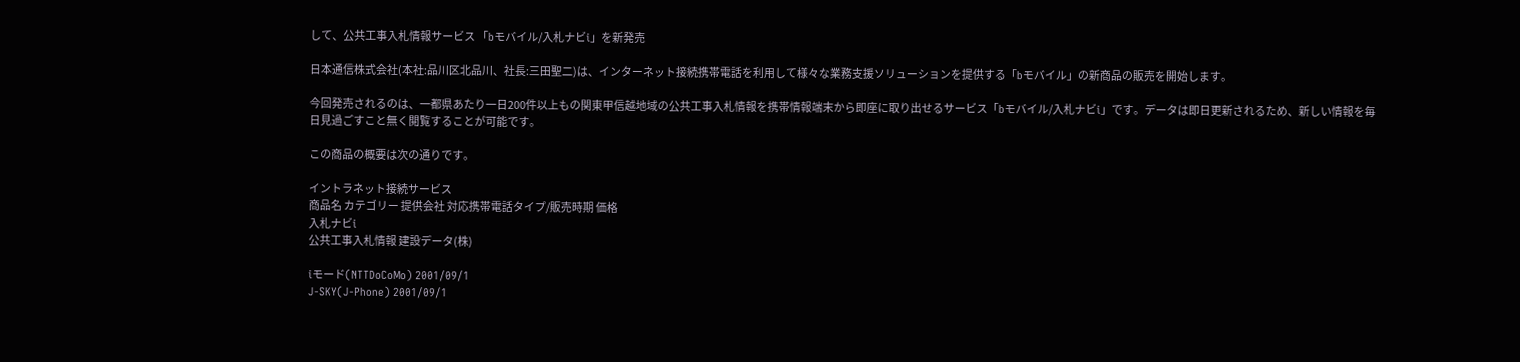して、公共工事入札情報サービス 「bモバイル/入札ナビi」を新発売

日本通信株式会社(本社:品川区北品川、社長:三田聖二)は、インターネット接続携帯電話を利用して様々な業務支援ソリューションを提供する「bモバイル」の新商品の販売を開始します。

今回発売されるのは、一都県あたり一日200件以上もの関東甲信越地域の公共工事入札情報を携帯情報端末から即座に取り出せるサービス「bモバイル/入札ナビi」です。データは即日更新されるため、新しい情報を毎日見過ごすこと無く閲覧することが可能です。

この商品の概要は次の通りです。

イントラネット接続サービス
商品名 カテゴリー 提供会社 対応携帯電話タイプ/販売時期 価格
入札ナビi
公共工事入札情報 建設データ(株)

iモード(NTTDoCoMo) 2001/09/1
J-SKY(J-Phone) 2001/09/1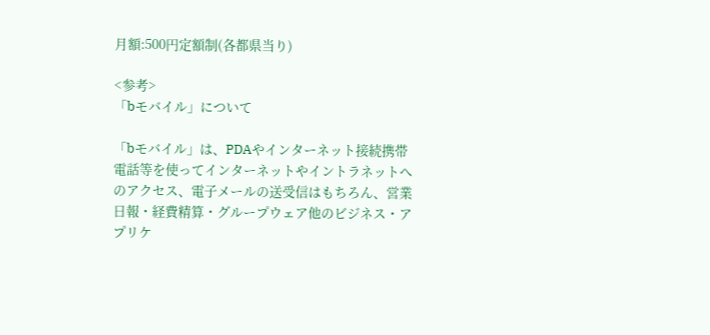月額:500円定額制(各都県当り)

<参考>
「bモバイル」について

「bモバイル」は、PDAやインターネット接続携帯電話等を使ってインターネットやイントラネットへのアクセス、電子メールの送受信はもちろん、営業日報・経費精算・グループウェア他のビジネス・アプリケ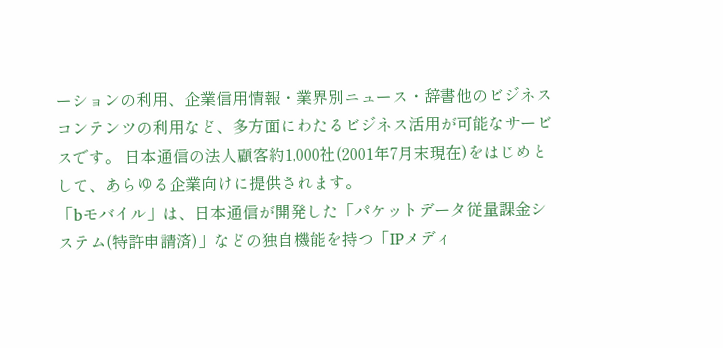ーションの利用、企業信用情報・業界別ニュース・辞書他のビジネスコンテンツの利用など、多方面にわたるビジネス活用が可能なサービスです。 日本通信の法人顧客約1,000社(2001年7月末現在)をはじめとして、あらゆる企業向けに提供されます。
「bモバイル」は、日本通信が開発した「パケットデータ従量課金システム(特許申請済)」などの独自機能を持つ「IPメディ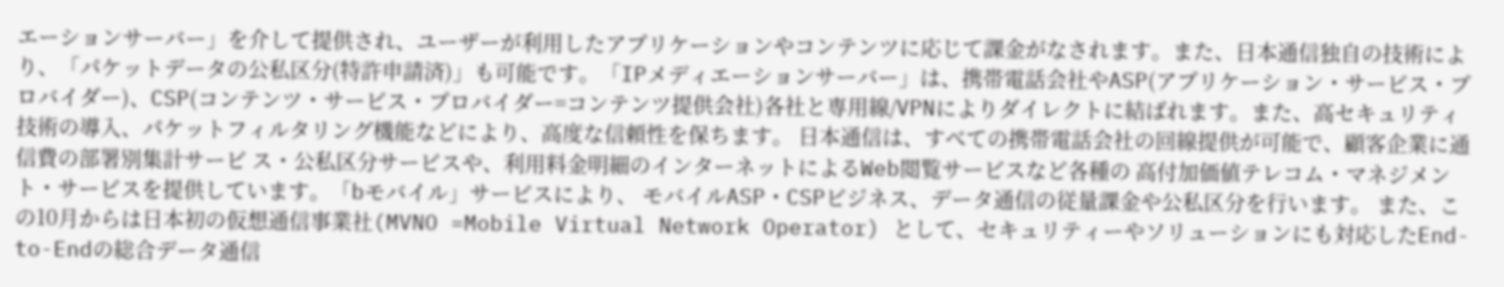エーションサーバー」を介して提供され、ユーザーが利用したアプリケーションやコンテンツに応じて課金がなされます。また、日本通信独自の技術により、「パケットデータの公私区分(特許申請済)」も可能です。「IPメディエーションサーバー」は、携帯電話会社やASP(アプリケーション・サービス・プロバイダー)、CSP(コンテンツ・サービス・プロバイダー=コンテンツ提供会社)各社と専用線/VPNによりダイレクトに結ばれます。また、高セキュリティ技術の導入、パケットフィルタリング機能などにより、高度な信頼性を保ちます。 日本通信は、すべての携帯電話会社の回線提供が可能で、顧客企業に通信費の部署別集計サービ ス・公私区分サービスや、利用料金明細のインターネットによるWeb閲覧サービスなど各種の 高付加価値テレコム・マネジメント・サービスを提供しています。「bモバイル」サービスにより、 モバイルASP・CSPビジネス、データ通信の従量課金や公私区分を行います。 また、この10月からは日本初の仮想通信事業社(MVNO =Mobile Virtual Network Operator) として、セキュリティーやソリューションにも対応したEnd-to-Endの総合データ通信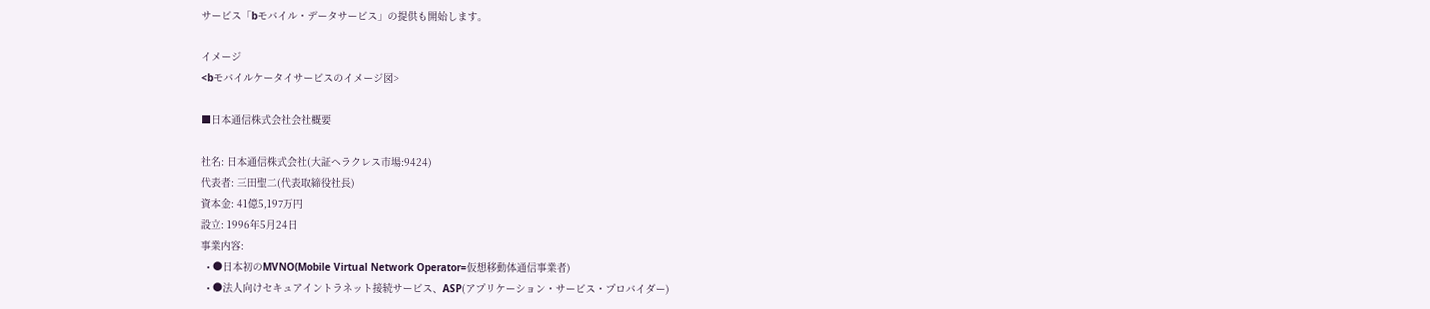サービス「bモバイル・データサービス」の提供も開始します。

イメージ
<bモバイルケータイサービスのイメージ図>

■日本通信株式会社会社概要

社名: 日本通信株式会社(大証ヘラクレス市場:9424)
代表者: 三田聖二(代表取締役社長)
資本金: 41億5,197万円
設立: 1996年5月24日
事業内容:
  • ●日本初のMVNO(Mobile Virtual Network Operator=仮想移動体通信事業者)
  • ●法人向けセキュアイントラネット接続サービス、ASP(アプリケーション・サービス・プロバイダー)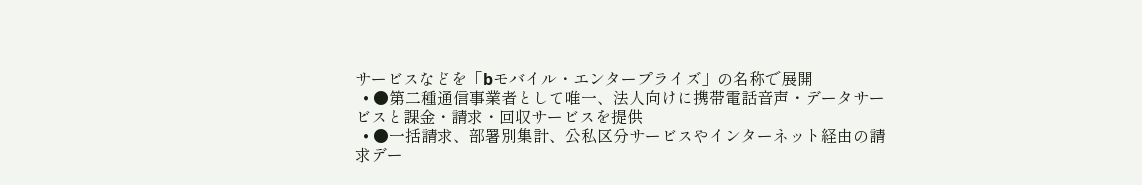サービスなどを「bモバイル・エンタープライズ」の名称で展開
  • ●第二種通信事業者として唯一、法人向けに携帯電話音声・データサービスと課金・請求・回収サービスを提供
  • ●一括請求、部署別集計、公私区分サービスやインターネット経由の請求デー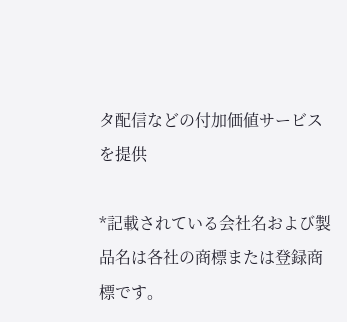タ配信などの付加価値サービスを提供

*記載されている会社名および製品名は各社の商標または登録商標です。